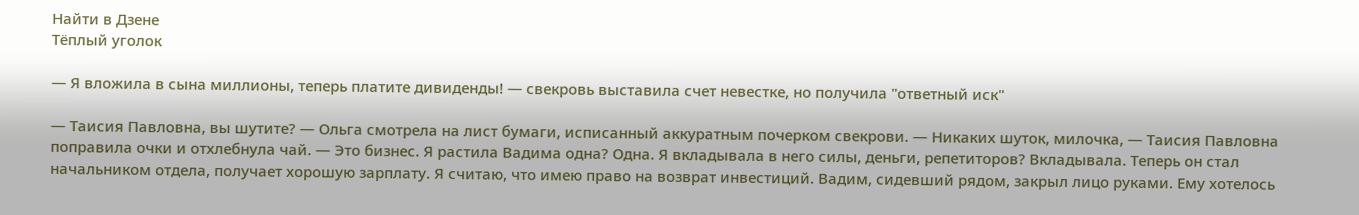Найти в Дзене
Тёплый уголок

— Я вложила в сына миллионы, теперь платите дивиденды! — свекровь выставила счет невестке, но получила "ответный иск"

— Таисия Павловна, вы шутите? — Ольга смотрела на лист бумаги, исписанный аккуратным почерком свекрови. — Никаких шуток, милочка, — Таисия Павловна поправила очки и отхлебнула чай. — Это бизнес. Я растила Вадима одна? Одна. Я вкладывала в него силы, деньги, репетиторов? Вкладывала. Теперь он стал начальником отдела, получает хорошую зарплату. Я считаю, что имею право на возврат инвестиций. Вадим, сидевший рядом, закрыл лицо руками. Ему хотелось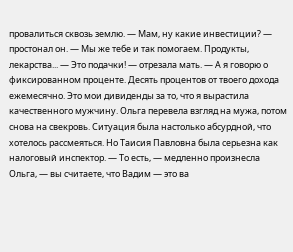провалиться сквозь землю. — Мам, ну какие инвестиции? — простонал он. — Мы же тебе и так помогаем. Продукты, лекарства... — Это подачки! — отрезала мать. — А я говорю о фиксированном проценте. Десять процентов от твоего дохода ежемесячно. Это мои дивиденды за то, что я вырастила качественного мужчину. Ольга перевела взгляд на мужа, потом снова на свекровь. Ситуация была настолько абсурдной, что хотелось рассмеяться. Но Таисия Павловна была серьезна как налоговый инспектор. — То есть, — медленно произнесла Ольга, — вы считаете, что Вадим — это ва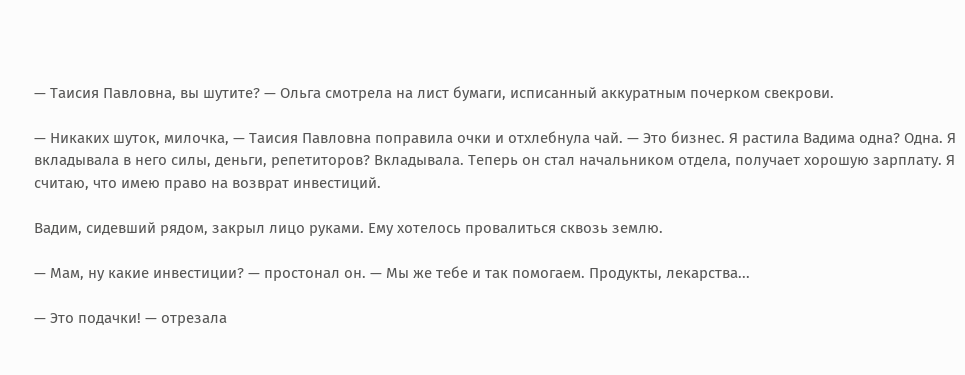— Таисия Павловна, вы шутите? — Ольга смотрела на лист бумаги, исписанный аккуратным почерком свекрови.

— Никаких шуток, милочка, — Таисия Павловна поправила очки и отхлебнула чай. — Это бизнес. Я растила Вадима одна? Одна. Я вкладывала в него силы, деньги, репетиторов? Вкладывала. Теперь он стал начальником отдела, получает хорошую зарплату. Я считаю, что имею право на возврат инвестиций.

Вадим, сидевший рядом, закрыл лицо руками. Ему хотелось провалиться сквозь землю.

— Мам, ну какие инвестиции? — простонал он. — Мы же тебе и так помогаем. Продукты, лекарства...

— Это подачки! — отрезала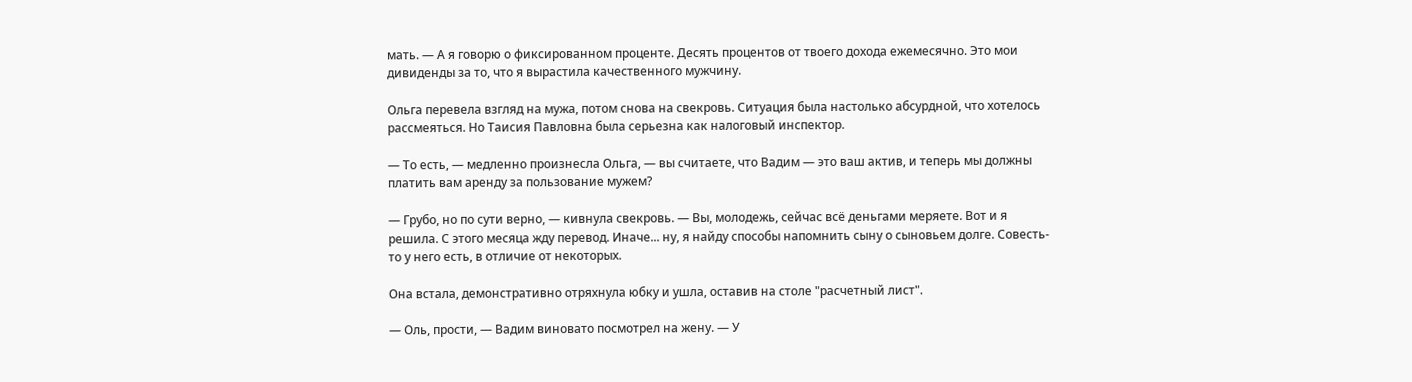мать. — А я говорю о фиксированном проценте. Десять процентов от твоего дохода ежемесячно. Это мои дивиденды за то, что я вырастила качественного мужчину.

Ольга перевела взгляд на мужа, потом снова на свекровь. Ситуация была настолько абсурдной, что хотелось рассмеяться. Но Таисия Павловна была серьезна как налоговый инспектор.

— То есть, — медленно произнесла Ольга, — вы считаете, что Вадим — это ваш актив, и теперь мы должны платить вам аренду за пользование мужем?

— Грубо, но по сути верно, — кивнула свекровь. — Вы, молодежь, сейчас всё деньгами меряете. Вот и я решила. С этого месяца жду перевод. Иначе... ну, я найду способы напомнить сыну о сыновьем долге. Совесть-то у него есть, в отличие от некоторых.

Она встала, демонстративно отряхнула юбку и ушла, оставив на столе "расчетный лист".

— Оль, прости, — Вадим виновато посмотрел на жену. — У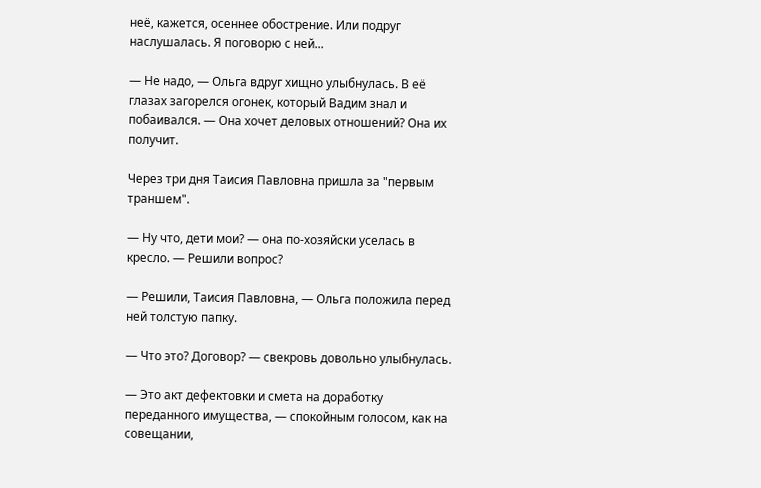неё, кажется, осеннее обострение. Или подруг наслушалась. Я поговорю с ней...

— Не надо, — Ольга вдруг хищно улыбнулась. В её глазах загорелся огонек, который Вадим знал и побаивался. — Она хочет деловых отношений? Она их получит.

Через три дня Таисия Павловна пришла за "первым траншем".

— Ну что, дети мои? — она по-хозяйски уселась в кресло. — Решили вопрос?

— Решили, Таисия Павловна, — Ольга положила перед ней толстую папку.

— Что это? Договор? — свекровь довольно улыбнулась.

— Это акт дефектовки и смета на доработку переданного имущества, — спокойным голосом, как на совещании,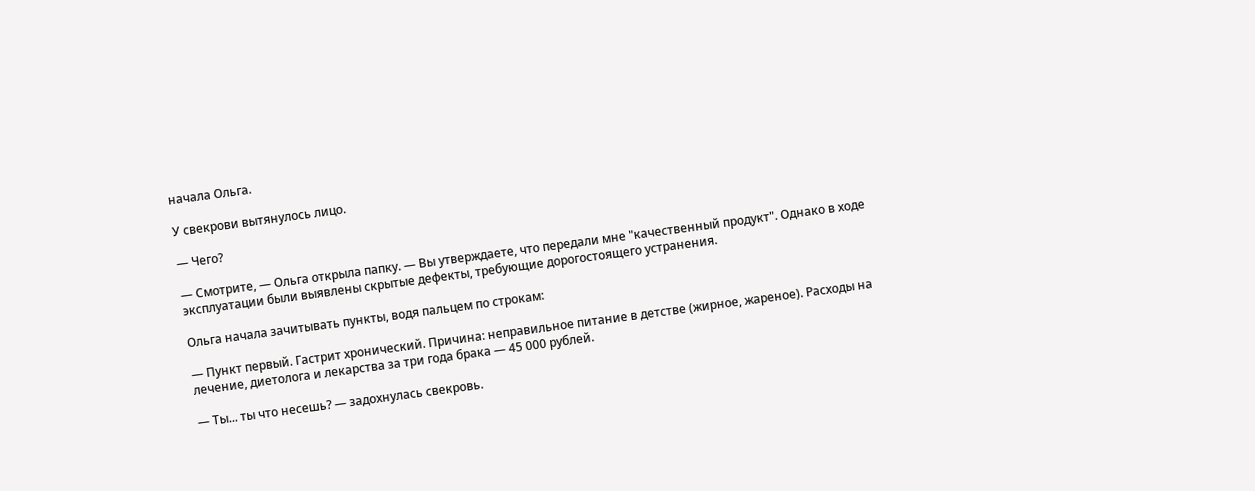начала Ольга.

У свекрови вытянулось лицо.

— Чего?

— Смотрите, — Ольга открыла папку. — Вы утверждаете, что передали мне "качественный продукт". Однако в ходе эксплуатации были выявлены скрытые дефекты, требующие дорогостоящего устранения.

Ольга начала зачитывать пункты, водя пальцем по строкам:

— Пункт первый. Гастрит хронический. Причина: неправильное питание в детстве (жирное, жареное). Расходы на лечение, диетолога и лекарства за три года брака — 45 000 рублей.

— Ты... ты что несешь? — задохнулась свекровь.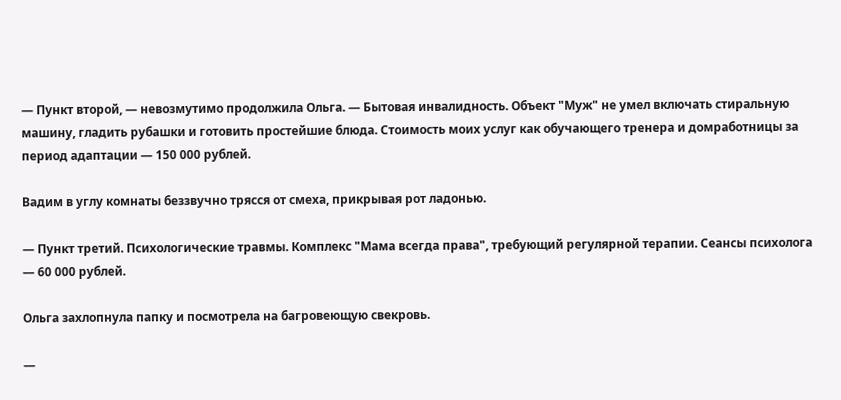— Пункт второй, — невозмутимо продолжила Ольга. — Бытовая инвалидность. Объект "Муж" не умел включать стиральную машину, гладить рубашки и готовить простейшие блюда. Стоимость моих услуг как обучающего тренера и домработницы за период адаптации — 150 000 рублей.

Вадим в углу комнаты беззвучно трясся от смеха, прикрывая рот ладонью.

— Пункт третий. Психологические травмы. Комплекс "Мама всегда права", требующий регулярной терапии. Сеансы психолога — 60 000 рублей.

Ольга захлопнула папку и посмотрела на багровеющую свекровь.

—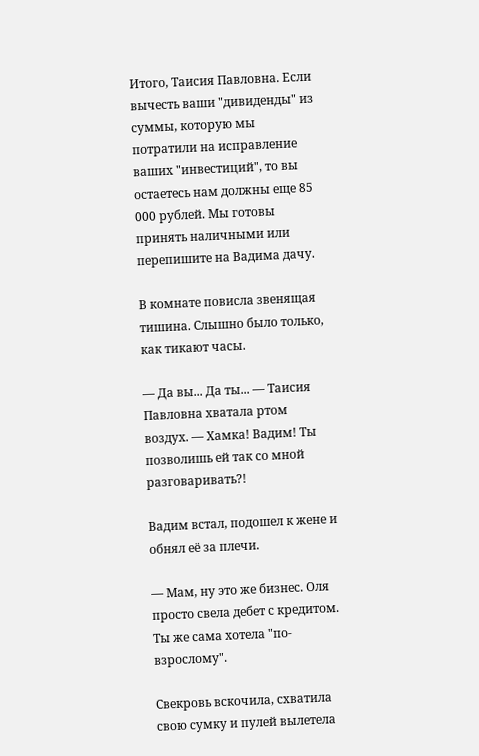Итого, Таисия Павловна. Если вычесть ваши "дивиденды" из суммы, которую мы потратили на исправление ваших "инвестиций", то вы остаетесь нам должны еще 85 000 рублей. Мы готовы принять наличными или перепишите на Вадима дачу.

В комнате повисла звенящая тишина. Слышно было только, как тикают часы.

— Да вы... Да ты... — Таисия Павловна хватала ртом воздух. — Хамка! Вадим! Ты позволишь ей так со мной разговаривать?!

Вадим встал, подошел к жене и обнял её за плечи.

— Мам, ну это же бизнес. Оля просто свела дебет с кредитом. Ты же сама хотела "по-взрослому".

Свекровь вскочила, схватила свою сумку и пулей вылетела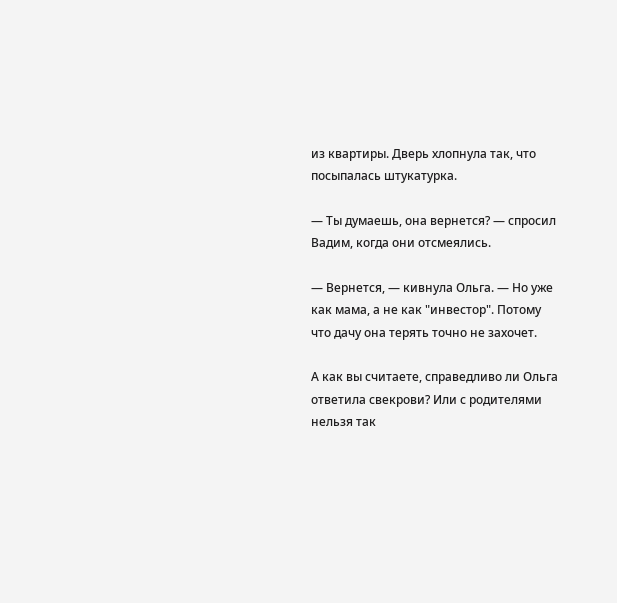из квартиры. Дверь хлопнула так, что посыпалась штукатурка.

— Ты думаешь, она вернется? — спросил Вадим, когда они отсмеялись.

— Вернется, — кивнула Ольга. — Но уже как мама, а не как "инвестор". Потому что дачу она терять точно не захочет.

А как вы считаете, справедливо ли Ольга ответила свекрови? Или с родителями нельзя так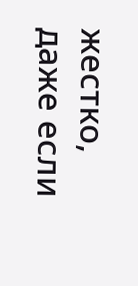жестко, даже если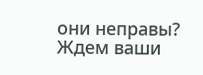они неправы? Ждем ваши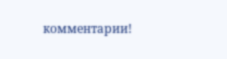комментарии!